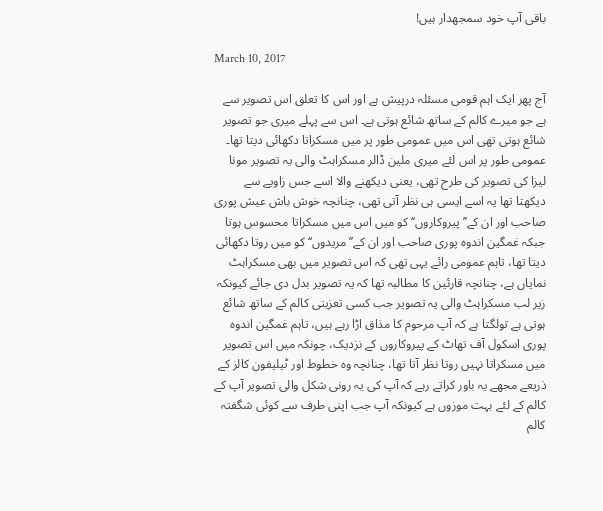باقی آپ خود سمجھدار ہیں!

March 10, 2017

آج پھر ایک اہم قومی مسئلہ درپیش ہے اور اس کا تعلق اس تصویر سے ہے جو میرے کالم کے ساتھ شائع ہوتی ہے۔ اس سے پہلے میری جو تصویر شائع ہوتی تھی اس میں عمومی طور پر میں مسکراتا دکھائی دیتا تھا۔ عمومی طور پر اس لئے میری ملین ڈالر مسکراہٹ والی یہ تصویر مونا لیزا کی تصویر کی طرح تھی، یعنی دیکھنے والا اسے جس زاویے سے دیکھتا تھا یہ اسے ایسی ہی نظر آتی تھی، چنانچہ خوش باش عیش پوری صاحب اور ان کے’’پیروکاروں‘‘ کو میں اس میں مسکراتا محسوس ہوتا جبکہ غمگین اندوہ پوری صاحب اور ان کے’’مریدوں‘‘ کو میں روتا دکھائی دیتا تھا، تاہم عمومی رائے یہی تھی کہ اس تصویر میں بھی مسکراہٹ نمایاں ہے، چنانچہ قارئین کا مطالبہ تھا کہ یہ تصویر بدل دی جائے کیونکہ زیر لب مسکراہٹ والی یہ تصویر جب کسی تعزیتی کالم کے ساتھ شائع ہوتی ہے تولگتا ہے کہ آپ مرحوم کا مذاق اڑا رہے ہیں، تاہم غمگین اندوہ پوری اسکول آف تھاٹ کے پیروکاروں کے نزدیک، چونکہ میں اس تصویر میں مسکراتا نہیں روتا نظر آتا تھا، چنانچہ وہ خطوط اور ٹیلیفون کالز کے ذریعے مجھے یہ باور کراتے رہے کہ آپ کی یہ رونی شکل والی تصویر آپ کے کالم کے لئے بہت موزوں ہے کیونکہ آپ جب اپنی طرف سے کوئی شگفتہ کالم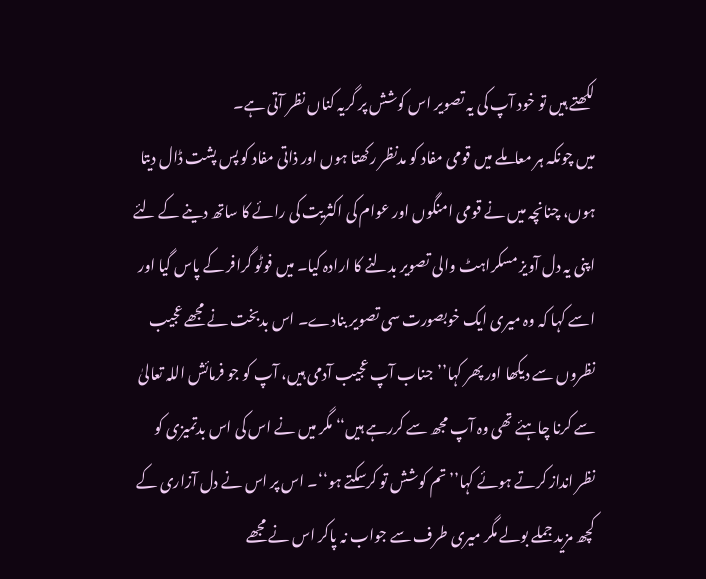لکھتے ہیں تو خود آپ کی یہ تصویر اس کوشش پر گریہ کناں نظر آتی ہے۔
میں چونکہ ہر معاملے میں قومی مفاد کو مدنظر رکھتا ہوں اور ذاتی مفاد کو پس پشت ڈال دیتا ہوں، چنانچہ میں نے قومی امنگوں اور عوام کی اکثریت کی رائے کا ساتھ دینے کے لئے اپنی یہ دل آویز مسکراہٹ والی تصویر بدلنے کا ارادہ کیا۔ میں فوٹو گرافر کے پاس گیا اور اسے کہا کہ وہ میری ایک خوبصورت سی تصویر بنادے۔ اس بدبخت نے مجھے عجیب نظروں سے دیکھا اور پھر کہا’’جناب آپ عجیب آدمی ہیں، آپ کو جو فرمائش اللہ تعالیٰ سے کرنا چاہئے تھی وہ آپ مجھ سے کررہے ہیں‘‘ مگر میں نے اس کی اس بدتمیزی کو نظر انداز کرتے ہوئے کہا’’تم کوشش تو کرسکتے ہو‘‘۔ اس پر اس نے دل آزاری کے کچھ مزید جملے بولے مگر میری طرف سے جواب نہ پاکر اس نے مجھے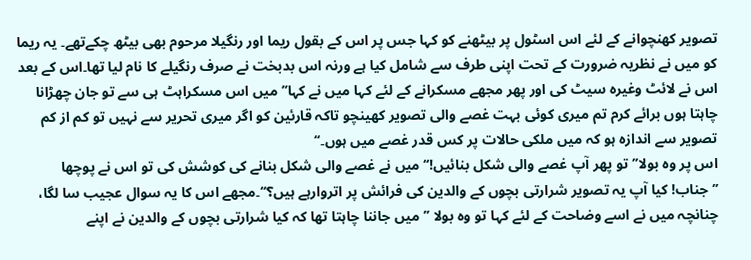تصویر کھنچوانے کے لئے اس اسٹول پر بیٹھنے کو کہا جس پر اس کے بقول ریما اور رنگیلا مرحوم بھی بیٹھ چکےتھے۔ یہ ریما کو میں نے نظریہ ضرورت کے تحت اپنی طرف سے شامل کیا ہے ورنہ اس بدبخت نے صرف رنگیلے کا نام لیا تھا۔اس کے بعد اس نے لائٹ وغیرہ سیٹ کی اور پھر مجھے مسکرانے کے لئے کہا میں نے کہا’’میں اس مسکراہٹ ہی سے تو جان چھڑانا چاہتا ہوں برائے کرم تم میری کوئی بہت غصے والی تصویر کھینچو تاکہ قارئین کو اگر میری تحریر سے نہیں تو کم از کم تصویر سے اندازہ ہو کہ میں ملکی حالات پر کس قدر غصے میں ہوں۔‘‘
اس پر وہ بولا’’تو پھر آپ غصے والی شکل بنائیں!‘‘ میں نے غصے والی شکل بنانے کی کوشش کی تو اس نے پوچھا ’’جناب! کیا آپ یہ تصویر شرارتی بچوں کے والدین کی فرائش پر اتروارہے ہیں؟‘‘۔مجھے اس کا یہ سوال عجیب سا لگا، چنانچہ میں نے اسے وضاحت کے لئے کہا تو وہ بولا ’’میں جاننا چاہتا تھا کہ کیا شرارتی بچوں کے والدین نے اپنے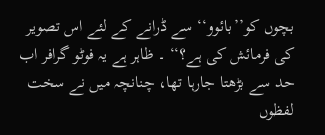بچوں کو’’بائوو‘‘ سے ڈرانے کے لئے اس تصویر کی فرمائش کی ہے؟‘‘ ۔ ظاہر ہے یہ فوٹو گرافر اب حد سے بڑھتا جارہا تھا، چنانچہ میں نے سخت لفظوں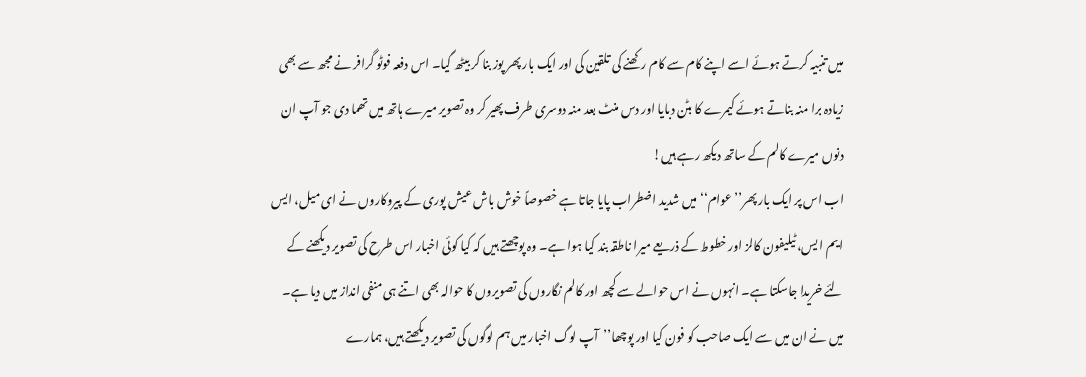میں تنبیہ کرتے ہوئے اسے اپنے کام سے کام رکھنے کی تلقین کی اور ایک بار پھر پوز بنا کر بیٹھ گیا۔ اس دفعہ فوٹو گرافر نے مجھ سے بھی زیادہ برا منہ بناتے ہوئے کیمرے کا بٹن دبایا اور دس منٹ بعد منہ دوسری طرف پھیر کر وہ تصویر میرے ہاتھ میں تھما دی جو آپ ان دنوں میرے کالم کے ساتھ دیکھ رہے ہیں!
اب اس پر ایک بار پھر’’عوام‘‘ میں شدید اضطراب پایا جاتا ہے خصوصاً خوش باش عیش پوری کے پیروکاروں نے ای میل، ایس ایم ا یس، ٹیلیفون کالز اور خطوط کے ذریعے میرا ناطقہ بند کیا ہوا ہے۔ وہ پوچھتے ہیں کہ کیا کوئی اخبار اس طرح کی تصویر دیکھنے کے لئے خریدا جاسکتا ہے۔ انہوں نے اس حوالے سے کچھ اور کالم نگاروں کی تصویروں کا حوالہ بھی اتنے ہی منفی انداز میں دیا ہے۔ میں نے ان میں سے ایک صاحب کو فون کیا اور پوچھا’’آپ لوگ اخبار میں ہم لوگوں کی تصویر دیکھتے ہیں، ہمارے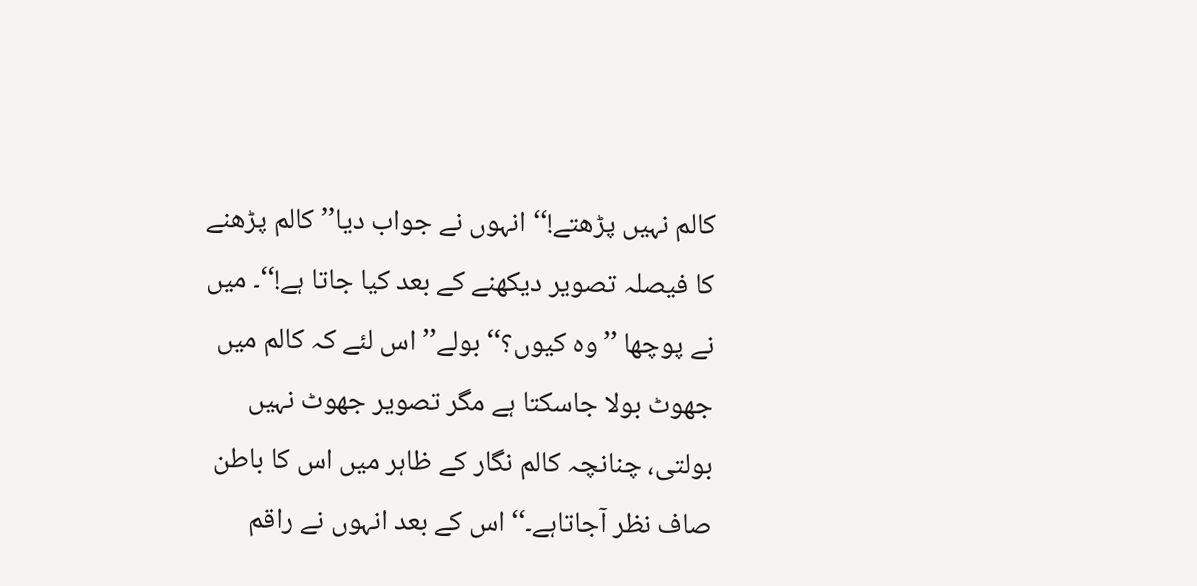کالم نہیں پڑھتے!‘‘ انہوں نے جواب دیا’’کالم پڑھنے کا فیصلہ تصویر دیکھنے کے بعد کیا جاتا ہے!‘‘۔ میں نے پوچھا ’’وہ کیوں؟‘‘ بولے’’ اس لئے کہ کالم میں جھوٹ بولا جاسکتا ہے مگر تصویر جھوٹ نہیں بولتی، چنانچہ کالم نگار کے ظاہر میں اس کا باطن صاف نظر آجاتاہے۔‘‘ اس کے بعد انہوں نے راقم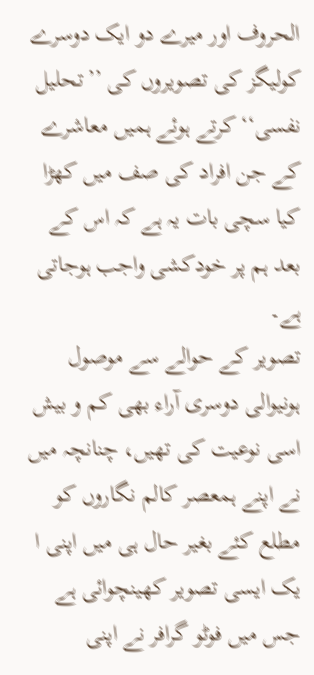الحروف اور میرے دو ایک دوسرے کولیگز کی تصویروں کی ’’تحلیل نفسی‘‘ کرتے ہوئے ہمیں معاشرے کے جن افراد کی صف میں کھڑا کیا سچی بات یہ ہے کہ اس کے بعد ہم پر خودکشی واجب ہوجاتی ہے۔
تصویر کے حوالے سے موصول ہونیوالی دوسری آراء بھی کم و بیش اسی نوعیت کی تھیں، چنانچہ میں نے اپنے ہمعصر کالم نگاروں کو مطلع کئے بغیر حال ہی میں اپنی ا یک ایسی تصویر کھینچوائی ہے جس میں فوٹو گرافر نے اپنی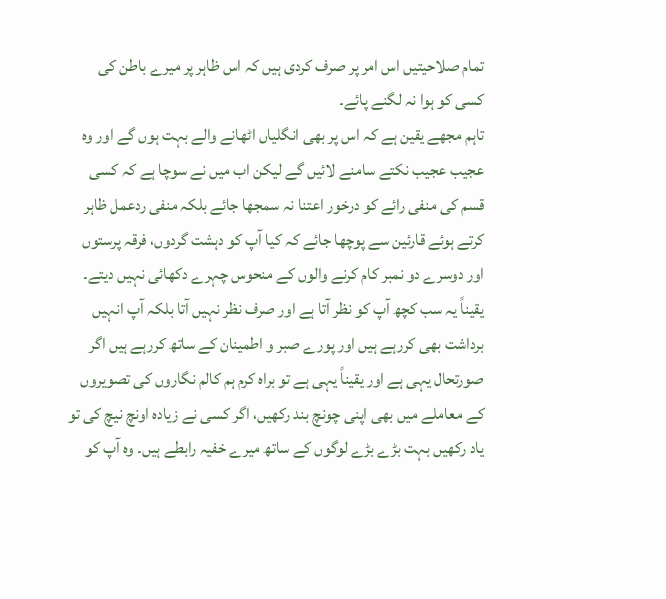تمام صلاحیتیں اس امر پر صرف کردی ہیں کہ اس ظاہر پر میرے باطن کی کسی کو ہوا نہ لگنے پائے۔
تاہم مجھے یقین ہے کہ اس پر بھی انگلیاں اٹھانے والے بہت ہوں گے اور وہ عجیب عجیب نکتے سامنے لائیں گے لیکن اب میں نے سوچا ہے کہ کسی قسم کی منفی رائے کو درخور اعتنا نہ سمجھا جائے بلکہ منفی ردعمل ظاہر کرتے ہوئے قارئین سے پوچھا جائے کہ کیا آپ کو دہشت گردوں، فرقہ پرستوں اور دوسرے دو نمبر کام کرنے والوں کے منحوس چہرے دکھائی نہیں دیتے۔ یقیناً یہ سب کچھ آپ کو نظر آتا ہے اور صرف نظر نہیں آتا بلکہ آپ انہیں برداشت بھی کررہے ہیں اور پورے صبر و اطمینان کے ساتھ کررہے ہیں اگر صورتحال یہی ہے اور یقیناً یہی ہے تو براہ کرم ہم کالم نگاروں کی تصویروں کے معاملے میں بھی اپنی چونچ بند رکھیں، اگر کسی نے زیادہ اونچ نیچ کی تو یاد رکھیں بہت بڑے بڑے لوگوں کے ساتھ میرے خفیہ رابطے ہیں۔ وہ آپ کو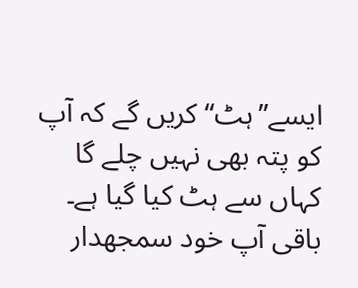ایسے’’ہٹ‘‘ کریں گے کہ آپ کو پتہ بھی نہیں چلے گا کہاں سے ہٹ کیا گیا ہے۔ باقی آپ خود سمجھدار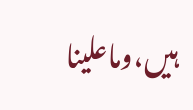ہیں،وماعلینا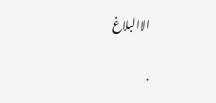الاالبلاغ

.